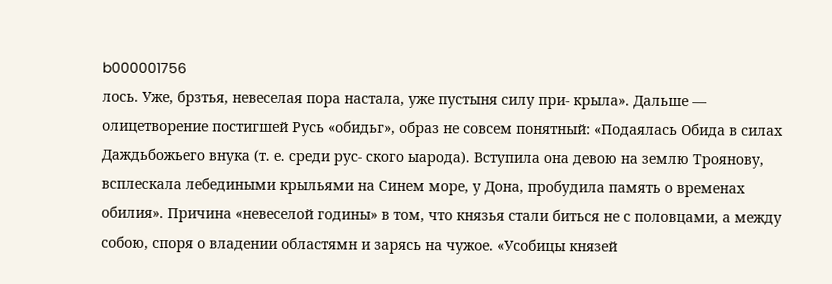b000001756
лось. Уже, брзтья, невеселая пора настала, уже пустыня силу при- крыла». Дальше — олицетворение постигшей Русь «обидьг», образ не совсем понятный: «Подаялась Обида в силах Даждьбожьего внука (т. е. среди рус- ского ыарода). Вступила она девою на землю Троянову, всплескала лебедиными крыльями на Синем море, у Дона, пробудила память о временах обилия». Причина «невеселой годины» в том, что князья стали биться не с половцами, а между собою, споря о владении областямн и зарясь на чужое. «Усобицы князей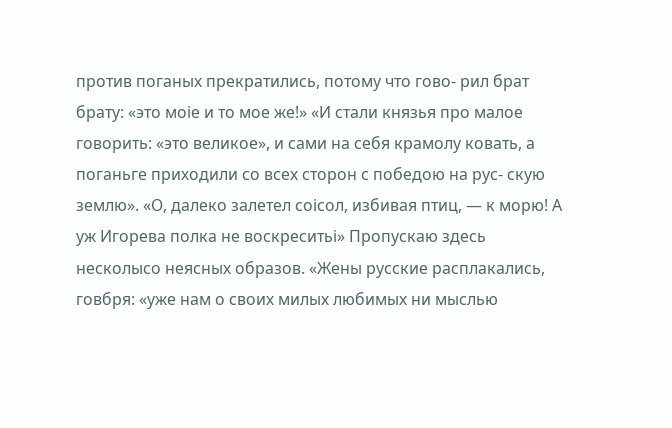против поганых прекратились, потому что гово- рил брат брату: «это моіе и то мое же!» «И стали князья про малое говорить: «это великое», и сами на себя крамолу ковать, а поганьге приходили со всех сторон с победою на рус- скую землю». «О, далеко залетел соісол, избивая птиц, — к морю! А уж Игорева полка не воскреситьі» Пропускаю здесь несколысо неясных образов. «Жены русские расплакались, говбря: «уже нам о своих милых любимых ни мыслью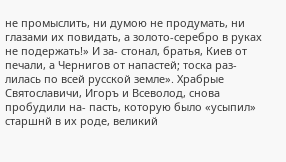не промыслить, ни думою не продумать, ни глазами их повидать, а золото-серебро в руках не подержать!» И за- стонал, братья, Киев от печали, а Чернигов от напастей; тоска раз- лилась по всей русской земле». Храбрые Святославичи, Игоръ и Всеволод, снова пробудили на- пасть, которую было «усыпил» старшнй в их роде, великий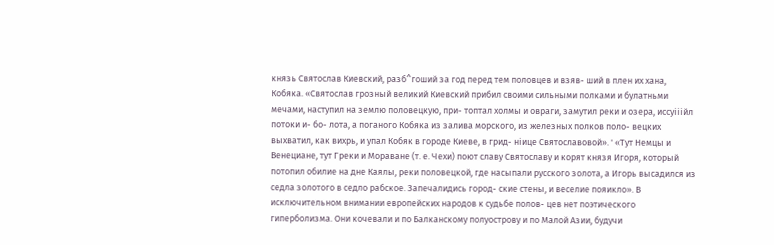князь Святослав Киевский, разб^гоший за год перед тем половцев и взяв- ший в плен их хана, Кобяка. «Святослав грозный великий Киевский прибил своими сильными полками и булатньми мечами, наступил на землю половецкую, при- топтал холмы и овраги, замутил реки и озера, иссуііійл потоки и- бо- лота, а поганого Кобяка из залива морского, из железных полков поло- вецких выхватил, как вихрь, и упал Кобяк в городе Киеве, в грид- ніице Святославовой». ' «Тут Немцы и Венециане, тут Греки и Мораване (т. е. Чехи) поют славу Святославу и корят князя Игоря, который потопил обилие на дне Каялы, реки половецкой, где насыпали русского золота, а Игорь высадился из седла золотого в седло рабское. Запечалидись город- ские стены, и веселие пояикло». В исключительном внимании европейских народов к судьбе полов- цев нет поэтического гиперболизма. Они кочевали и по Балканскому полуострову и по Малой Азии, будучи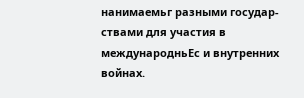нанимаемьг разными государ- ствами для участия в международньЕс и внутренних войнах.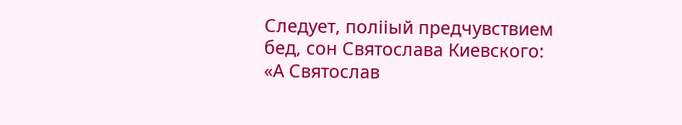Следует, полііый предчувствием бед, сон Святослава Киевского: «А Святослав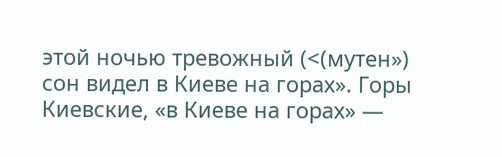этой ночью тревожный (<(мутен») сон видел в Киеве на горах». Горы Киевские, «в Киеве на горах» —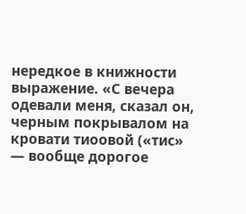нередкое в книжности выражение. «С вечера одевали меня, сказал он, черным покрывалом на кровати тиоовой («тис» — вообще дорогое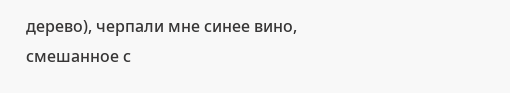дерево), черпали мне синее вино, смешанное с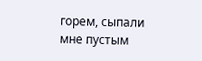горем, сыпали мне пустым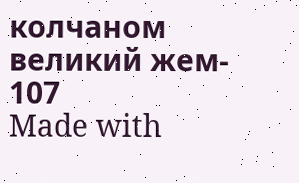колчаном великий жем- 107
Made with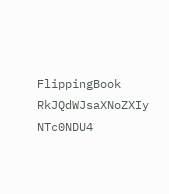FlippingBook
RkJQdWJsaXNoZXIy NTc0NDU4